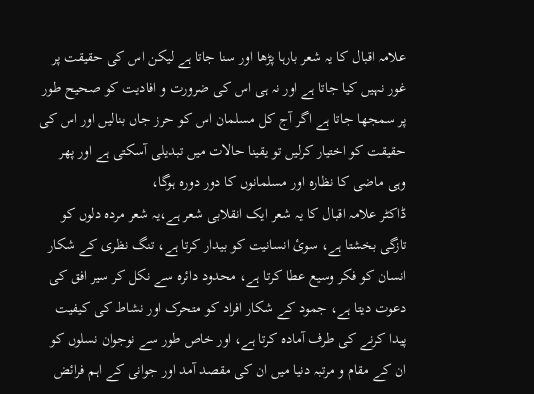علامہ اقبال کا یہ شعر بارہا پڑھا اور سنا جاتا ہے لیکن اس کی حقیقت پر غور نہیں کیا جاتا ہے اور نہ ہی اس کی ضرورت و افادیت کو صحیح طور پر سمجھا جاتا ہے اگر آج کل مسلمان اس کو حرز جاں بنالیں اور اس کی حقیقت کو اختیار کرلیں تو یقینا حالات میں تبدیلی آسکتی ہے اور پھر وہی ماضی کا نظارہ اور مسلمانوں کا دور دورہ ہوگا،
ڈاکٹر علامہ اقبال کا یہ شعر ایک انقلابی شعر ہے،یہ شعر مردہ دلوں کو تازگی بخشتا ہے، سوئ انسانیت کو بیدار کرتا ہے، تنگ نظری کے شکار انسان کو فکر وسیع عطا کرتا ہے، محدود دائرہ سے نکل کر سیر افق کی دعوت دیتا ہے، جمود کے شکار افراد کو متحرک اور نشاط کی کیفیت پیدا کرنے کی طرف آمادہ کرتا ہے، اور خاص طور سے نوجوان نسلوں کو ان کے مقام و مرتبہ دنیا میں ان کی مقصد آمد اور جوانی کے اہم فرائض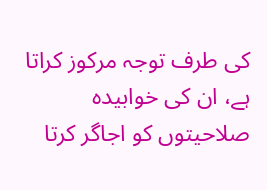کی طرف توجہ مرکوز کراتا ہے، ان کی خوابیدہ صلاحیتوں کو اجاگر کرتا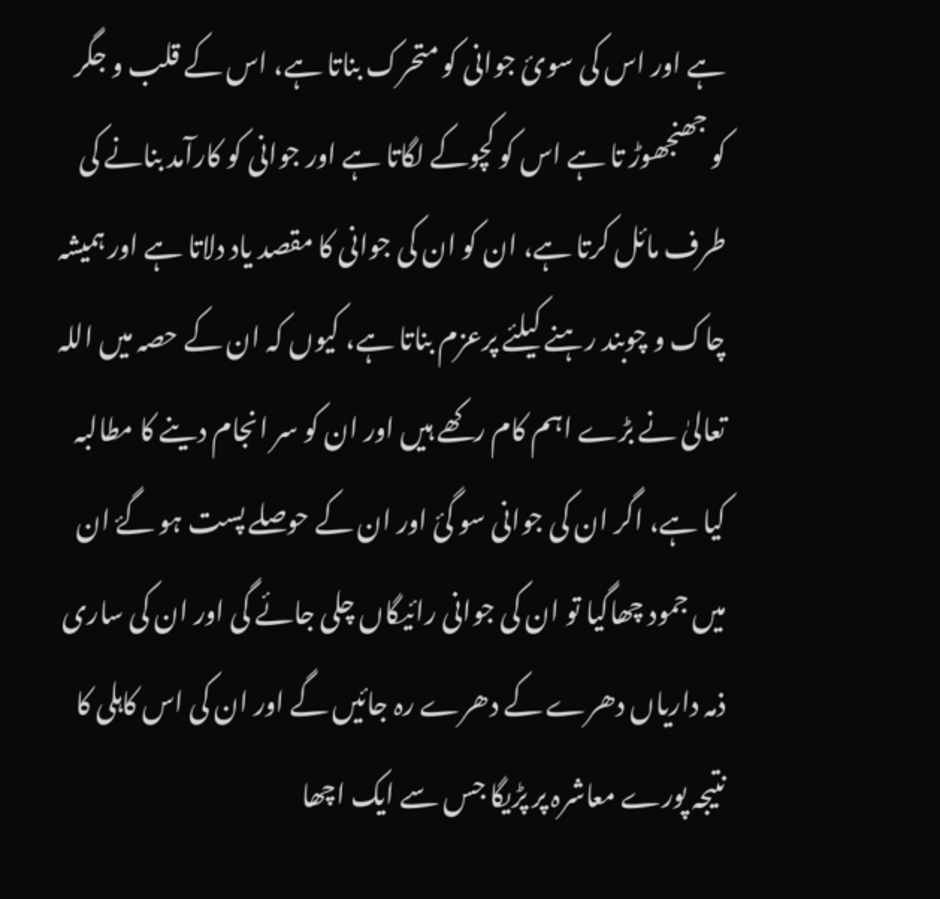ہے اور اس کی سوئ جوانی کو متحرک بناتا ہے، اس کے قلب و جگر کو جھنجھوڑ تا ہے اس کو کچوکے لگاتا ہے اور جوانی کو کارآمد بنانے کی طرف مائل کرتا ہے، ان کو ان کی جوانی کا مقصد یاد دلاتا ہے اور ہمیشہ چاک و چوبند رہنے کیلئے پرعزم بناتا ہے، کیوں کہ ان کے حصہ میں اللہ تعالیٰ نے بڑے اہم کام رکھے ہیں اور ان کو سر انجام دینے کا مطالبہ کیا ہے، اگر ان کی جوانی سو گئ اور ان کے حوصلے پست ہو گۓ ان میں جمود چھاگیا تو ان کی جوانی رائیگاں چلی جائے گی اور ان کی ساری ذمہ داریاں دھرے کے دھرے رہ جائیں گے اور ان کی اس کاہلی کا نتیجہ پورے معاشرہ پر پڑیگا جس سے ایک اچھا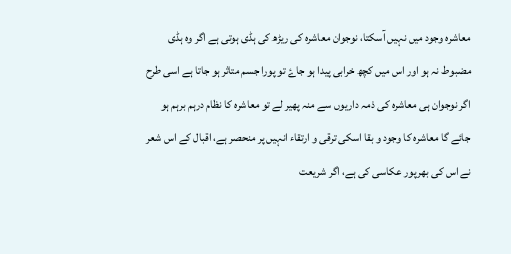معاشرہ وجود میں نہیں آسکتا، نوجوان معاشرہ کی ریڑھ کی ہڈی ہوتی ہے اگر وہ ہڈی مضبوط نہ ہو اور اس میں کچھ خرابی پیدا ہو جاۓ تو پورا جسم متاثر ہو جاتا ہے اسی طرح اگر نوجوان ہی معاشرہ کی ذمہ داریوں سے منہ پھیر لے تو معاشرہ کا نظام درہم برہم ہو جائے گا معاشرہ کا وجود و بقا اسکی ترقی و ارتقاء انہیں پر منحصر ہے، اقبال کے اس شعر نے اس کی بھرپور عکاسی کی ہے، اگر شریعت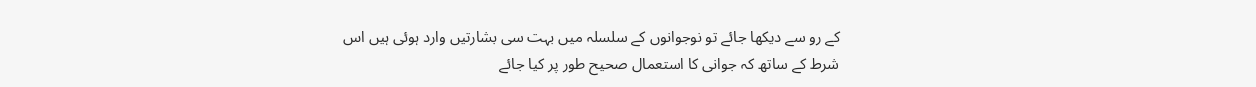کے رو سے دیکھا جائے تو نوجوانوں کے سلسلہ میں بہت سی بشارتیں وارد ہوئی ہیں اس شرط کے ساتھ کہ جوانی کا استعمال صحیح طور پر کیا جائے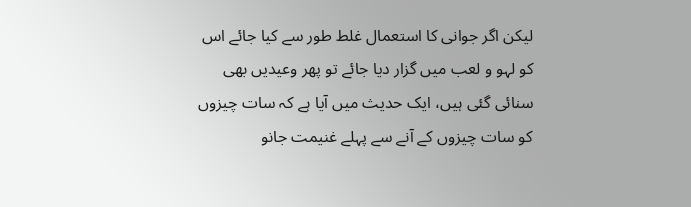لیکن اگر جوانی کا استعمال غلط طور سے کیا جائے اس کو لہو و لعب میں گزار دیا جائے تو پھر وعیدیں بھی سنائی گئی ہیں، ایک حدیث میں آیا ہے کہ سات چیزوں کو سات چیزوں کے آنے سے پہلے غنیمت جانو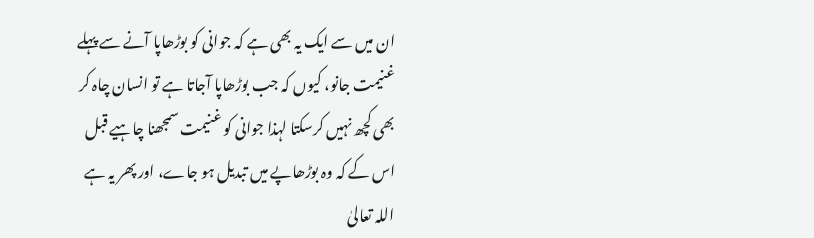ان میں سے ایک یہ بھی ہے کہ جوانی کو بوڑھاپا آنے سے پہلے غنیمت جانو، کیوں کہ جب بوڑھاپا آجاتا ہے تو انسان چاہ کر بھی کچھ نہیں کرسکتا لہذا جوانی کو غنیمت سمجھنا چاہیے قبل اس کے کہ وہ بوڑھاپے میں تبدیل ہو جاے، اور پھر یہ ہے اللہ تعالیٰ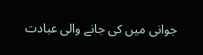جوانی میں کی جانے والی عبادت